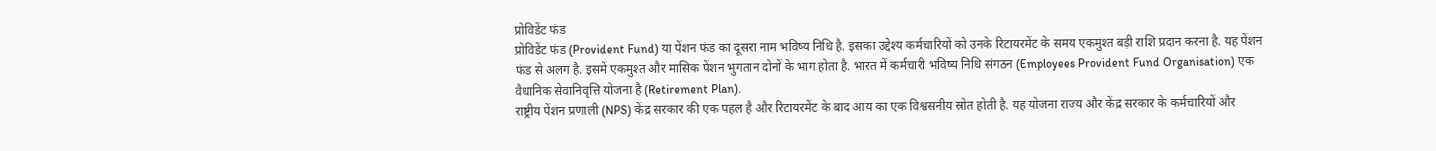प्रोविडेंट फंड
प्रोविडेंट फंड (Provident Fund) या पेंशन फंड का दूसरा नाम भविष्य निधि है. इसका उद्देश्य कर्मचारियों को उनके रिटायरमेंट के समय एकमुश्त बड़ी राशि प्रदान करना है. यह पेंशन फंड से अलग है. इसमें एकमुश्त और मासिक पेंशन भुगतान दोनों के भाग होता है. भारत में कर्मचारी भविष्य निधि संगठन (Employees Provident Fund Organisation) एक वैधानिक सेवानिवृत्ति योजना है (Retirement Plan).
राष्ट्रीय पेंशन प्रणाली (NPS) केंद्र सरकार की एक पहल है और रिटायरमेंट के बाद आय का एक विश्वसनीय स्रोत होती है. यह योजना राज्य और केंद्र सरकार के कर्मचारियों और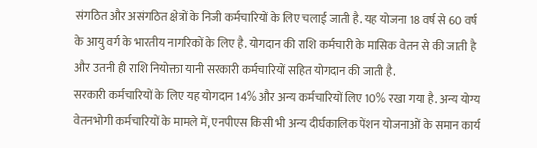संगठित और असंगठित क्षेत्रों के निजी कर्मचारियों के लिए चलाई जाती है. यह योजना 18 वर्ष से 60 वर्ष के आयु वर्ग के भारतीय नागरिकों के लिए है. योगदान की राशि कर्मचारी के मासिक वेतन से की जाती है और उतनी ही राशि नियोक्ता यानी सरकारी कर्मचारियों सहित योगदान की जाती है.
सरकारी कर्मचारियों के लिए यह योगदान 14% और अन्य कर्मचारियों लिए 10% रखा गया है. अन्य योग्य वेतनभोगी कर्मचारियों के मामले में, एनपीएस किसी भी अन्य दीर्घकालिक पेंशन योजनाओं के समान कार्य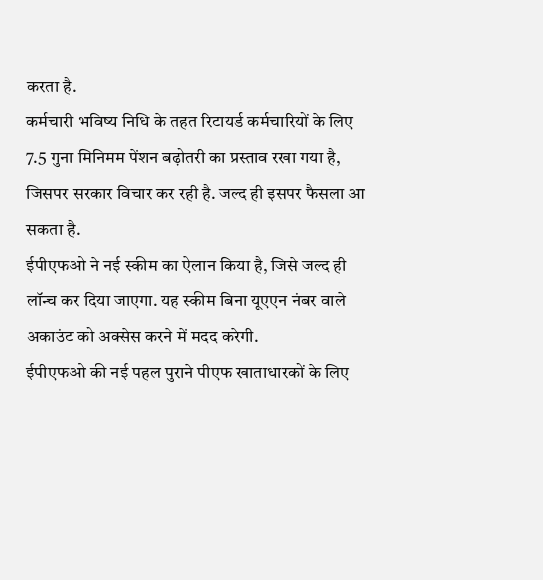करता है.
कर्मचारी भविष्य निधि के तहत रिटायर्ड कर्मचारियों के लिए 7.5 गुना मिनिमम पेंशन बढ़ोतरी का प्रस्ताव रखा गया है, जिसपर सरकार विचार कर रही है. जल्द ही इसपर फैसला आ सकता है.
ईपीएफओ ने नई स्कीम का ऐलान किया है, जिसे जल्द ही लॉन्च कर दिया जाएगा. यह स्कीम बिना यूएएन नंबर वाले अकाउंट को अक्सेस करने में मदद करेगी.
ईपीएफओ की नई पहल पुराने पीएफ खाताधारकों के लिए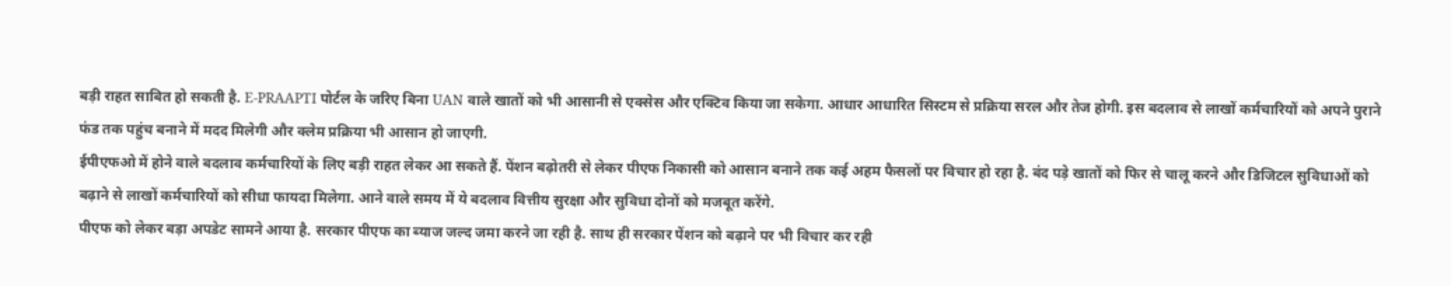बड़ी राहत साबित हो सकती है. E-PRAAPTI पोर्टल के जरिए बिना UAN वाले खातों को भी आसानी से एक्सेस और एक्टिव किया जा सकेगा. आधार आधारित सिस्टम से प्रक्रिया सरल और तेज होगी. इस बदलाव से लाखों कर्मचारियों को अपने पुराने फंड तक पहुंच बनाने में मदद मिलेगी और क्लेम प्रक्रिया भी आसान हो जाएगी.
ईपीएफओ में होने वाले बदलाव कर्मचारियों के लिए बड़ी राहत लेकर आ सकते हैं. पेंशन बढ़ोतरी से लेकर पीएफ निकासी को आसान बनाने तक कई अहम फैसलों पर विचार हो रहा है. बंद पड़े खातों को फिर से चालू करने और डिजिटल सुविधाओं को बढ़ाने से लाखों कर्मचारियों को सीधा फायदा मिलेगा. आने वाले समय में ये बदलाव वित्तीय सुरक्षा और सुविधा दोनों को मजबूत करेंगे.
पीएफ को लेकर बड़ा अपडेट सामने आया है. सरकार पीएफ का ब्याज जल्द जमा करने जा रही है. साथ ही सरकार पेंशन को बढ़ाने पर भी विचार कर रही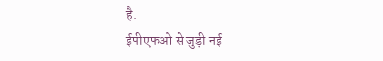है.
ईपीएफओ से जुड़ी नई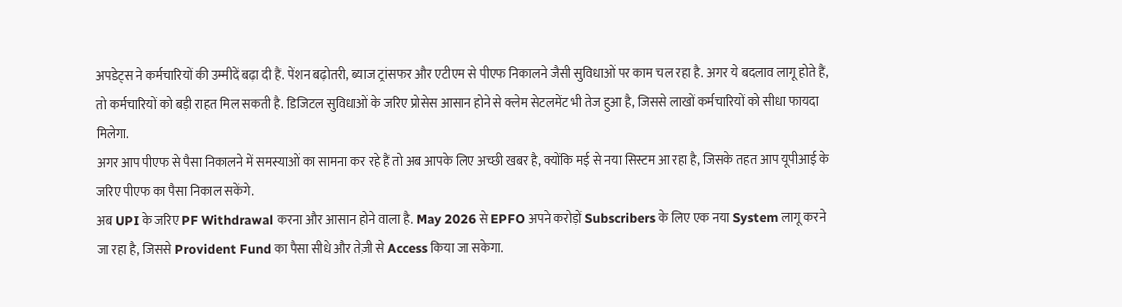अपडेट्स ने कर्मचारियों की उम्मीदें बढ़ा दी हैं. पेंशन बढ़ोतरी, ब्याज ट्रांसफर और एटीएम से पीएफ निकालने जैसी सुविधाओं पर काम चल रहा है. अगर ये बदलाव लागू होते हैं, तो कर्मचारियों को बड़ी राहत मिल सकती है. डिजिटल सुविधाओं के जरिए प्रोसेस आसान होने से क्लेम सेटलमेंट भी तेज हुआ है, जिससे लाखों कर्मचारियों को सीधा फायदा मिलेगा.
अगर आप पीएफ से पैसा निकालने में समस्याओं का सामना कर रहे हैं तो अब आपके लिए अच्छी खबर है, क्योंकि मई से नया सिस्टम आ रहा है, जिसके तहत आप यूपीआई के जरिए पीएफ का पैसा निकाल सकेंगे.
अब UPI के जरिए PF Withdrawal करना और आसान होने वाला है. May 2026 से EPFO अपने करोड़ों Subscribers के लिए एक नया System लागू करने जा रहा है, जिससे Provident Fund का पैसा सीधे और तेज़ी से Access किया जा सकेगा.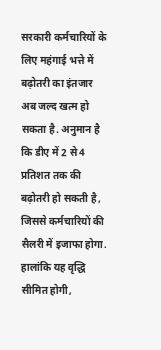सरकारी कर्मचारियों के लिए महंगाई भत्ते में बढ़ोतरी का इंतजार अब जल्द खत्म हो सकता है. अनुमान है कि डीए में 2 से 4 प्रतिशत तक की बढ़ोतरी हो सकती है, जिससे कर्मचारियों की सैलरी में इजाफा होगा. हालांकि यह वृद्धि सीमित होगी,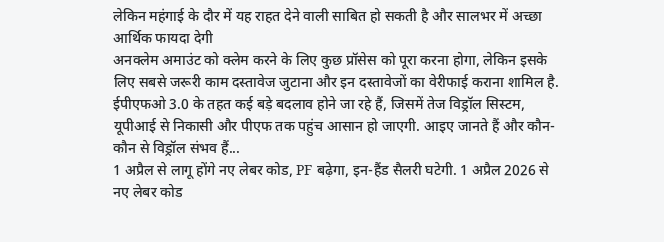लेकिन महंगाई के दौर में यह राहत देने वाली साबित हो सकती है और सालभर में अच्छा आर्थिक फायदा देगी
अनक्लेम अमाउंट को क्लेम करने के लिए कुछ प्रॉसेस को पूरा करना होगा, लेकिन इसके लिए सबसे जरूरी काम दस्तावेज जुटाना और इन दस्तावेजों का वेरीफाई कराना शामिल है.
ईपीएफओ 3.0 के तहत कई बड़े बदलाव होने जा रहे हैं, जिसमें तेज विड्रॉल सिस्टम, यूपीआई से निकासी और पीएफ तक पहुंच आसान हो जाएगी. आइए जानते हैं और कौन-कौन से विड्रॉल संभव हैं...
1 अप्रैल से लागू होंगे नए लेबर कोड, PF बढ़ेगा, इन-हैंड सैलरी घटेगी. 1 अप्रैल 2026 से नए लेबर कोड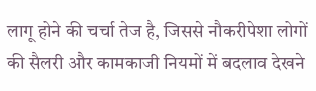लागू होने की चर्चा तेज है, जिससे नौकरीपेशा लोगों की सैलरी और कामकाजी नियमों में बदलाव देखने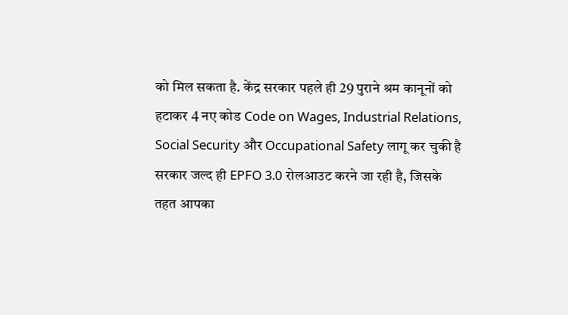को मिल सकता है. केंद्र सरकार पहले ही 29 पुराने श्रम कानूनों को हटाकर 4 नए कोड Code on Wages, Industrial Relations, Social Security और Occupational Safety लागू कर चुकी है
सरकार जल्द ही EPFO 3.0 रोलआउट करने जा रही है, जिसके तहत आपका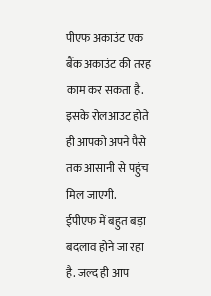पीएफ अकाउंट एक बैंक अकाउंट की तरह काम कर सकता है. इसके रोलआउट होते ही आपको अपने पैसे तक आसानी से पहुंच मिल जाएगी.
ईपीएफ में बहुत बड़ा बदलाव होने जा रहा है. जल्द ही आप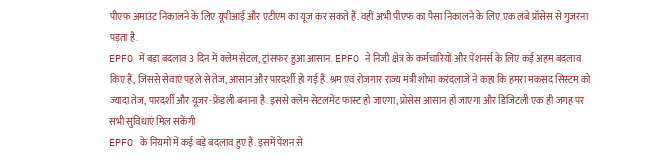पीएफ अमाउंट निकालने के लिए यूपीआई और एटीएम का यूज कर सकते हैं. वहीं अभी पीएफ का पैसा निकालने के लिए एक लंबे प्रॉसेस से गुजरना पड़ता है.
EPFO में बड़ा बदलाव 3 दिन में क्लेम सेटल, ट्रांसफर हुआ आसान. EPFO ने निजी क्षेत्र के कर्मचारियों और पेंशनर्स के लिए कई अहम बदलाव किए हैं, जिससे सेवाएं पहले से तेज, आसान और पारदर्शी हो गई हैं. श्रम एवं रोजगार राज्य मंत्री शोभा करंदलाजे ने कहा कि हमरा मकसद सिस्टम को ज्यादा तेज, पारदर्शी और यूजर-फ्रेंडली बनाना है. इससे क्लेम सेटलमेंट फास्ट हो जाएगा, प्रोसेस आसान हो जाएगा और डिजिटली एक ही जगह पर सभी सुविधाएं मिल सकेंगी
EPFO के नियमों में कई बड़े बदलाव हुए हैं. इसमें पेंशन से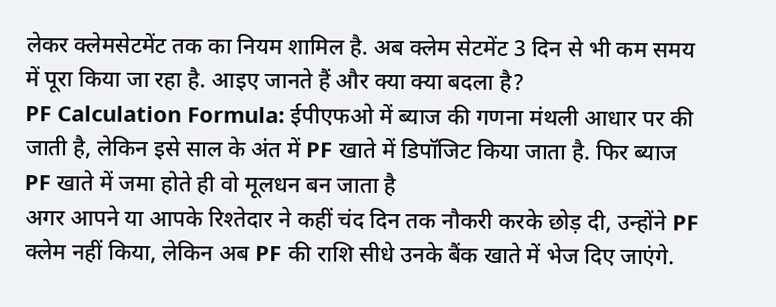लेकर क्लेमसेटमेंट तक का नियम शामिल है. अब क्लेम सेटमेंट 3 दिन से भी कम समय में पूरा किया जा रहा है. आइए जानते हैं और क्या क्या बदला है?
PF Calculation Formula: ईपीएफओ में ब्याज की गणना मंथली आधार पर की जाती है, लेकिन इसे साल के अंत में PF खाते में डिपॉजिट किया जाता है. फिर ब्याज PF खाते में जमा होते ही वो मूलधन बन जाता है
अगर आपने या आपके रिश्तेदार ने कहीं चंद दिन तक नौकरी करके छोड़ दी, उन्होंने PF क्लेम नहीं किया, लेकिन अब PF की राशि सीधे उनके बैंक खाते में भेज दिए जाएंगे.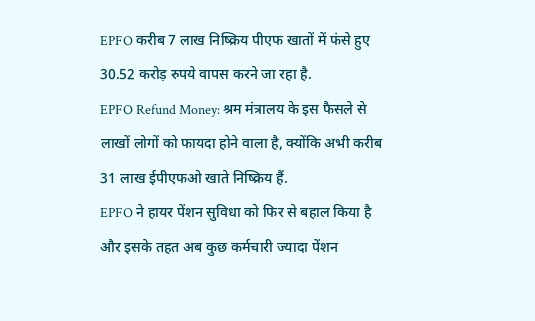EPFO करीब 7 लाख निष्क्रिय पीएफ खातों में फंसे हुए 30.52 करोड़ रुपये वापस करने जा रहा है.
EPFO Refund Money: श्रम मंत्रालय के इस फैसले से लाखों लोगों को फायदा होने वाला है, क्योंकि अभी करीब 31 लाख ईपीएफओ खाते निष्क्रिय हैं.
EPFO ने हायर पेंशन सुविधा को फिर से बहाल किया है और इसके तहत अब कुछ कर्मचारी ज्यादा पेंशन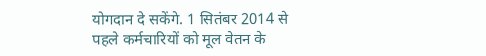योगदान दे सकेंगे. 1 सितंबर 2014 से पहले कर्मचारियों को मूल वेतन के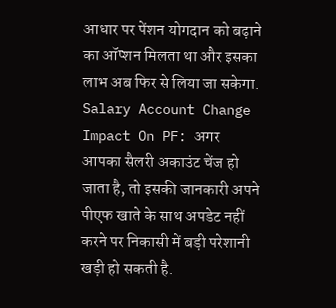आधार पर पेंशन योगदान को बढ़ाने का ऑप्शन मिलता था और इसका लाभ अब फिर से लिया जा सकेगा.
Salary Account Change Impact On PF: अगर आपका सैलरी अकाउंट चेंज हो जाता है, तो इसकी जानकारी अपने पीएफ खाते के साथ अपडेट नहीं करने पर निकासी में बड़ी परेशानी खड़ी हो सकती है.